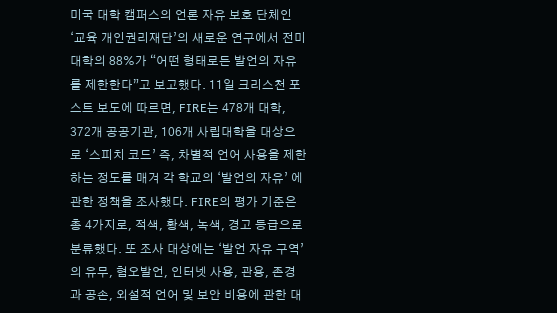미국 대학 캠퍼스의 언론 자유 보호 단체인 ‘교육 개인권리재단’의 새로운 연구에서 전미 대학의 88%가 “어떤 형태로든 발언의 자유를 제한한다”고 보고했다. 11일 크리스천 포스트 보도에 따르면, FIRE는 478개 대학, 372개 공공기관, 106개 사립대학을 대상으로 ‘스피치 코드’ 즉, 차별적 언어 사용을 제한하는 정도를 매겨 각 학교의 ‘발언의 자유’ 에 관한 정책을 조사했다. FIRE의 평가 기준은 총 4가지로, 적색, 황색, 녹색, 경고 등급으로 분류했다. 또 조사 대상에는 ‘발언 자유 구역’의 유무, 혐오발언, 인터넷 사용, 관용, 존경과 공손, 외설적 언어 및 보안 비용에 관한 대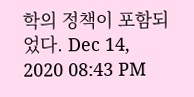학의 정책이 포함되었다. Dec 14, 2020 08:43 PM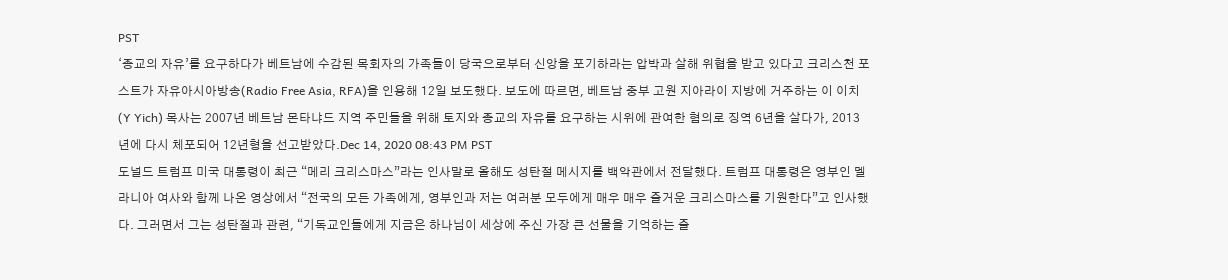PST
‘종교의 자유’를 요구하다가 베트남에 수감된 목회자의 가족들이 당국으로부터 신앙을 포기하라는 압박과 살해 위협을 받고 있다고 크리스천 포스트가 자유아시아방송(Radio Free Asia, RFA)을 인용해 12일 보도했다. 보도에 따르면, 베트남 중부 고원 지아라이 지방에 거주하는 이 이치(Y Yich) 목사는 2007년 베트남 몬타냐드 지역 주민들을 위해 토지와 종교의 자유를 요구하는 시위에 관여한 혐의로 징역 6년을 살다가, 2013년에 다시 체포되어 12년형을 선고받았다.Dec 14, 2020 08:43 PM PST
도널드 트럼프 미국 대통령이 최근 “메리 크리스마스”라는 인사말로 올해도 성탄절 메시지를 백악관에서 전달했다. 트럼프 대통령은 영부인 멜라니아 여사와 함께 나온 영상에서 “전국의 모든 가족에게, 영부인과 저는 여러분 모두에게 매우 매우 즐거운 크리스마스를 기원한다”고 인사했다. 그러면서 그는 성탄절과 관련, “기독교인들에게 지금은 하나님이 세상에 주신 가장 큰 선물을 기억하는 즐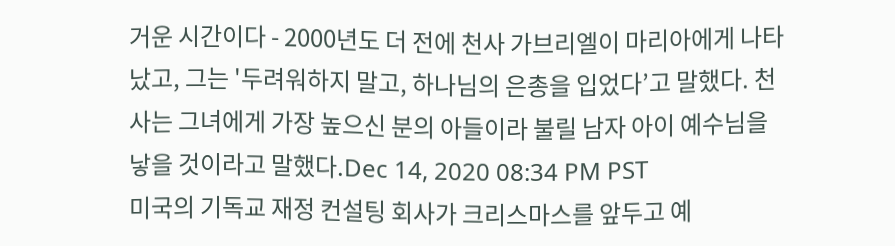거운 시간이다 - 2000년도 더 전에 천사 가브리엘이 마리아에게 나타났고, 그는 '두려워하지 말고, 하나님의 은총을 입었다’고 말했다. 천사는 그녀에게 가장 높으신 분의 아들이라 불릴 남자 아이 예수님을 낳을 것이라고 말했다.Dec 14, 2020 08:34 PM PST
미국의 기독교 재정 컨설팅 회사가 크리스마스를 앞두고 예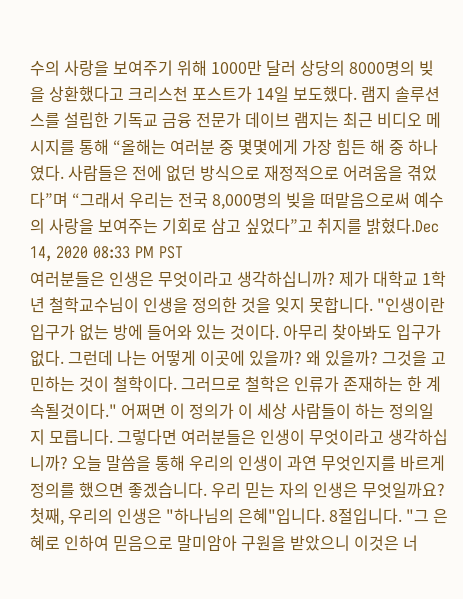수의 사랑을 보여주기 위해 1000만 달러 상당의 8000명의 빚을 상환했다고 크리스천 포스트가 14일 보도했다. 램지 솔루션스를 설립한 기독교 금융 전문가 데이브 램지는 최근 비디오 메시지를 통해 “올해는 여러분 중 몇몇에게 가장 힘든 해 중 하나였다. 사람들은 전에 없던 방식으로 재정적으로 어려움을 겪었다”며 “그래서 우리는 전국 8,000명의 빚을 떠맡음으로써 예수의 사랑을 보여주는 기회로 삼고 싶었다”고 취지를 밝혔다.Dec 14, 2020 08:33 PM PST
여러분들은 인생은 무엇이라고 생각하십니까? 제가 대학교 1학년 철학교수님이 인생을 정의한 것을 잊지 못합니다. "인생이란 입구가 없는 방에 들어와 있는 것이다. 아무리 찾아봐도 입구가 없다. 그런데 나는 어떻게 이곳에 있을까? 왜 있을까? 그것을 고민하는 것이 철학이다. 그러므로 철학은 인류가 존재하는 한 계속될것이다." 어쩌면 이 정의가 이 세상 사람들이 하는 정의일지 모릅니다. 그렇다면 여러분들은 인생이 무엇이라고 생각하십니까? 오늘 말씀을 통해 우리의 인생이 과연 무엇인지를 바르게 정의를 했으면 좋겠습니다. 우리 믿는 자의 인생은 무엇일까요? 첫째, 우리의 인생은 "하나님의 은혜"입니다. 8절입니다. "그 은혜로 인하여 믿음으로 말미암아 구원을 받았으니 이것은 너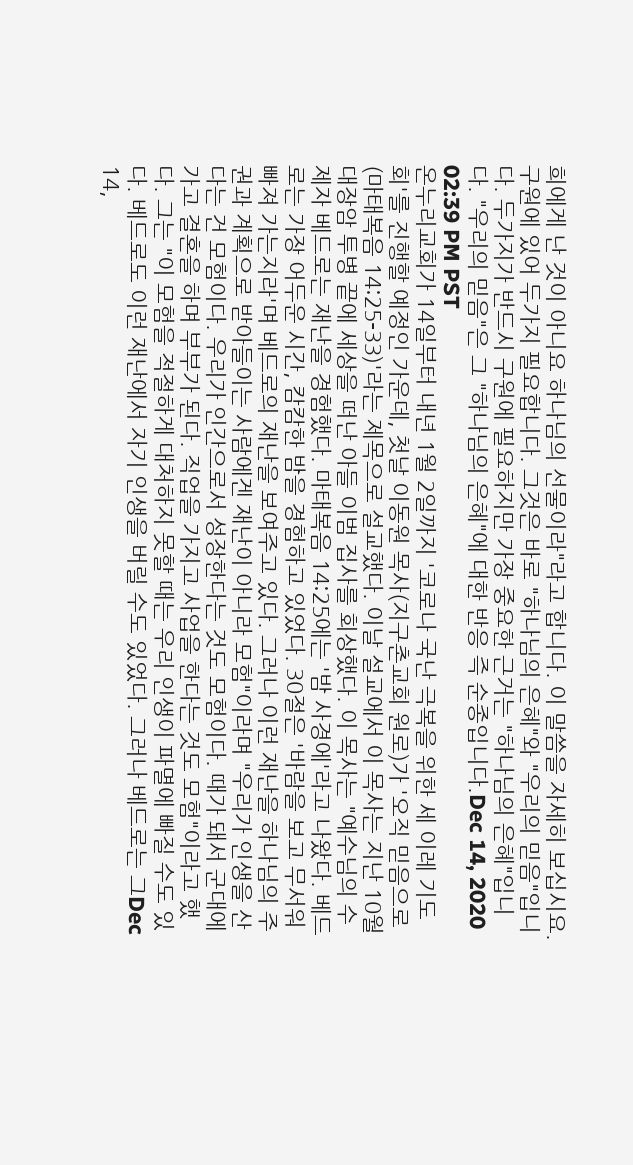희에게 난 것이 아니요 하나님의 선물이라"라고 합니다. 이 말씀을 자세히 보십시요. 구원에 있어 두가지 필요합니다. 그것은 바로 "하나님의 은혜"와 "우리의 믿음"입니다. 두가지가 반드시 구원에 필요하지만 가장 중요한 근거는 "하나님의 은혜"입니다. "우리의 믿음"은 그 "하나님의 은혜"에 대한 반응 즉 순종입니다.Dec 14, 2020 02:39 PM PST
온누리교회가 14일부터 내년 1월 2일까지 '코로나 국난 극복을 위한 세 이레 기도회'를 진행할 예정인 가운데, 첫날 이동원 목사(지구촌교회 원로)가 '오직 믿음으로(마태복음 14:25-33)'라는 제목으로 설교했다. 이날 설교에서 이 목사는 지난 10월 대장암 투병 끝에 세상을 떠난 아들 이범 집사를 회상했다. 이 목사는 "예수님의 수제자 베드로는 재난을 경험했다. 마태복음 14:25에는 '밤 사경에'라고 나왔다. 베드로는 가장 어두운 시간, 캄캄한 밤을 경험하고 있었다. 30절은 '바람을 보고 무서워 빠져 가는지라'며 베드로의 재난을 보여주고 있다. 그러나 이런 재난을 하나님의 주권과 계획으로 받아들이는 사람에겐 재난이 아니라 모험"이라며 "우리가 인생을 산다는 건 모험이다. 우리가 인간으로서 성장한다는 것도 모험이다. 때가 돼서 군대에 가고 결혼을 하며 부부가 된다. 직업을 가지고 사업을 한다는 것도 모험"이라고 했다. 그는 "이 모험을 적절하게 대처하지 못할 때는 우리 인생이 파멸에 빠질 수도 있다. 베드로도 이런 재난에서 자기 인생을 버릴 수도 있었다. 그러나 베드로는 그Dec 14,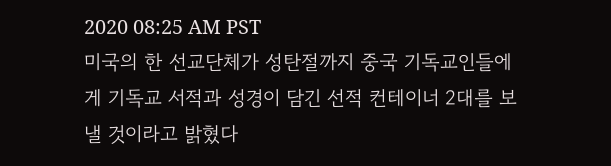2020 08:25 AM PST
미국의 한 선교단체가 성탄절까지 중국 기독교인들에게 기독교 서적과 성경이 담긴 선적 컨테이너 2대를 보낼 것이라고 밝혔다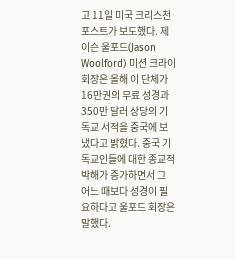고 11일 미국 크리스천포스트가 보도했다. 제이슨 울포드(Jason Woolford) 미션 크라이 회장은 올해 이 단체가 16만권의 무료 성경과 350만 달러 상당의 기독교 서적을 중국에 보냈다고 밝혔다. 중국 기독교인들에 대한 종교적 박해가 증가하면서 그 어느 때보다 성경이 필요하다고 울포드 회장은 말했다.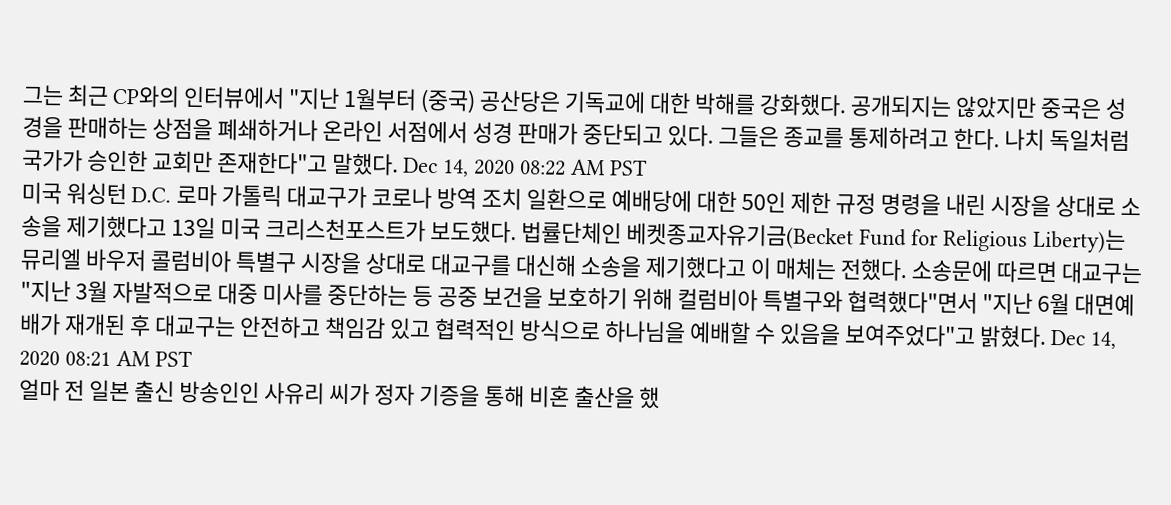그는 최근 CP와의 인터뷰에서 "지난 1월부터 (중국) 공산당은 기독교에 대한 박해를 강화했다. 공개되지는 않았지만 중국은 성경을 판매하는 상점을 폐쇄하거나 온라인 서점에서 성경 판매가 중단되고 있다. 그들은 종교를 통제하려고 한다. 나치 독일처럼 국가가 승인한 교회만 존재한다"고 말했다. Dec 14, 2020 08:22 AM PST
미국 워싱턴 D.C. 로마 가톨릭 대교구가 코로나 방역 조치 일환으로 예배당에 대한 50인 제한 규정 명령을 내린 시장을 상대로 소송을 제기했다고 13일 미국 크리스천포스트가 보도했다. 법률단체인 베켓종교자유기금(Becket Fund for Religious Liberty)는 뮤리엘 바우저 콜럼비아 특별구 시장을 상대로 대교구를 대신해 소송을 제기했다고 이 매체는 전했다. 소송문에 따르면 대교구는 "지난 3월 자발적으로 대중 미사를 중단하는 등 공중 보건을 보호하기 위해 컬럼비아 특별구와 협력했다"면서 "지난 6월 대면예배가 재개된 후 대교구는 안전하고 책임감 있고 협력적인 방식으로 하나님을 예배할 수 있음을 보여주었다"고 밝혔다. Dec 14, 2020 08:21 AM PST
얼마 전 일본 출신 방송인인 사유리 씨가 정자 기증을 통해 비혼 출산을 했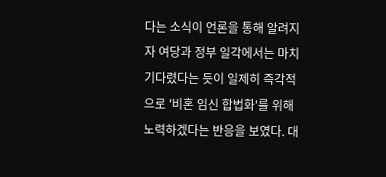다는 소식이 언론을 통해 알려지자 여당과 정부 일각에서는 마치 기다렸다는 듯이 일제히 즉각적으로 '비혼 임신 합법화'를 위해 노력하겠다는 반응을 보였다. 대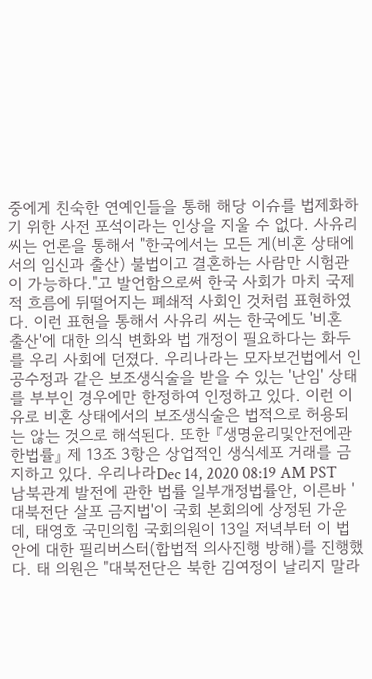중에게 친숙한 연예인들을 통해 해당 이슈를 법제화하기 위한 사전 포석이라는 인상을 지울 수 없다. 사유리 씨는 언론을 통해서 "한국에서는 모든 게(비혼 상태에서의 임신과 출산) 불법이고 결혼하는 사람만 시험관이 가능하다."고 발언함으로써 한국 사회가 마치 국제적 흐름에 뒤떨어지는 폐쇄적 사회인 것처럼 표현하였다. 이런 표현을 통해서 사유리 씨는 한국에도 '비혼 출산'에 대한 의식 변화와 법 개정이 필요하다는 화두를 우리 사회에 던졌다. 우리나라는 모자보건법에서 인공수정과 같은 보조생식술을 받을 수 있는 '난임' 상태를 부부인 경우에만 한정하여 인정하고 있다. 이런 이유로 비혼 상태에서의 보조생식술은 법적으로 허용되는 않는 것으로 해석된다. 또한 『생명윤리및안전에관한법률』 제 13조 3항은 상업적인 생식세포 거래를 금지하고 있다. 우리나라Dec 14, 2020 08:19 AM PST
남북관계 발전에 관한 법률 일부개정법률안, 이른바 '대북전단 살포 금지법'이 국회 본회의에 상정된 가운데, 태영호 국민의힘 국회의원이 13일 저녁부터 이 법안에 대한 필리버스터(합법적 의사진행 방해)를 진행했다. 태 의원은 "대북전단은 북한 김여정이 날리지 말라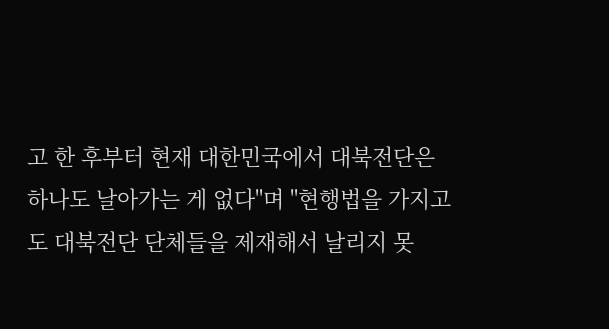고 한 후부터 현재 대한민국에서 대북전단은 하나도 날아가는 게 없다"며 "현행법을 가지고도 대북전단 단체들을 제재해서 날리지 못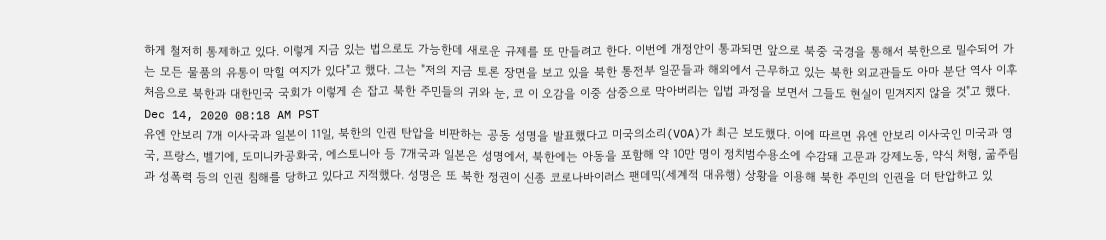하게 철저히 통제하고 있다. 이렇게 지금 있는 법으로도 가능한데 새로운 규제를 또 만들려고 한다. 이번에 개정안이 통과되면 앞으로 북중 국경을 통해서 북한으로 밀수되어 가는 모든 물품의 유통이 막힐 여지가 있다"고 했다. 그는 "저의 지금 토론 장면을 보고 있을 북한 통전부 일꾼들과 해외에서 근무하고 있는 북한 외교관들도 아마 분단 역사 이후 처음으로 북한과 대한민국 국회가 이렇게 손 잡고 북한 주민들의 귀와 눈, 코 이 오감을 이중 삼중으로 막아버리는 입법 과정을 보면서 그들도 현실이 믿겨지지 않을 것"고 했다. Dec 14, 2020 08:18 AM PST
유엔 안보리 7개 이사국과 일본이 11일, 북한의 인권 탄압을 비판하는 공동 성명을 발표했다고 미국의소리(VOA)가 최근 보도했다. 이에 따르면 유엔 안보리 이사국인 미국과 영국, 프랑스, 벨기에, 도미니카공화국, 에스토니아 등 7개국과 일본은 성명에서, 북한에는 아동을 포함해 약 10만 명이 정치범수용소에 수감돼 고문과 강제노동, 약식 처형, 굶주림과 성폭력 등의 인권 침해를 당하고 있다고 지적했다. 성명은 또 북한 정권이 신종 코로나바이러스 팬데믹(세계적 대유행) 상황을 이용해 북한 주민의 인권을 더 탄압하고 있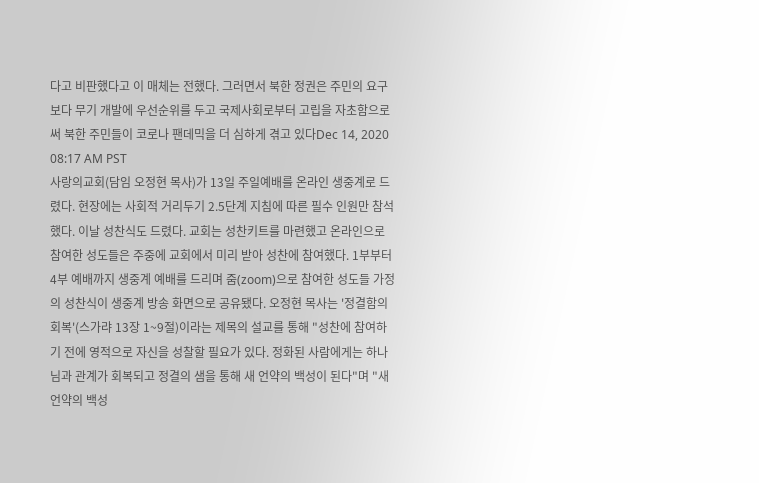다고 비판했다고 이 매체는 전했다. 그러면서 북한 정권은 주민의 요구보다 무기 개발에 우선순위를 두고 국제사회로부터 고립을 자초함으로써 북한 주민들이 코로나 팬데믹을 더 심하게 겪고 있다Dec 14, 2020 08:17 AM PST
사랑의교회(담임 오정현 목사)가 13일 주일예배를 온라인 생중계로 드렸다. 현장에는 사회적 거리두기 2.5단계 지침에 따른 필수 인원만 참석했다. 이날 성찬식도 드렸다. 교회는 성찬키트를 마련했고 온라인으로 참여한 성도들은 주중에 교회에서 미리 받아 성찬에 참여했다. 1부부터 4부 예배까지 생중계 예배를 드리며 줌(zoom)으로 참여한 성도들 가정의 성찬식이 생중계 방송 화면으로 공유됐다. 오정현 목사는 '정결함의 회복'(스가랴 13장 1~9절)이라는 제목의 설교를 통해 "성찬에 참여하기 전에 영적으로 자신을 성찰할 필요가 있다. 정화된 사람에게는 하나님과 관계가 회복되고 정결의 샘을 통해 새 언약의 백성이 된다"며 "새 언약의 백성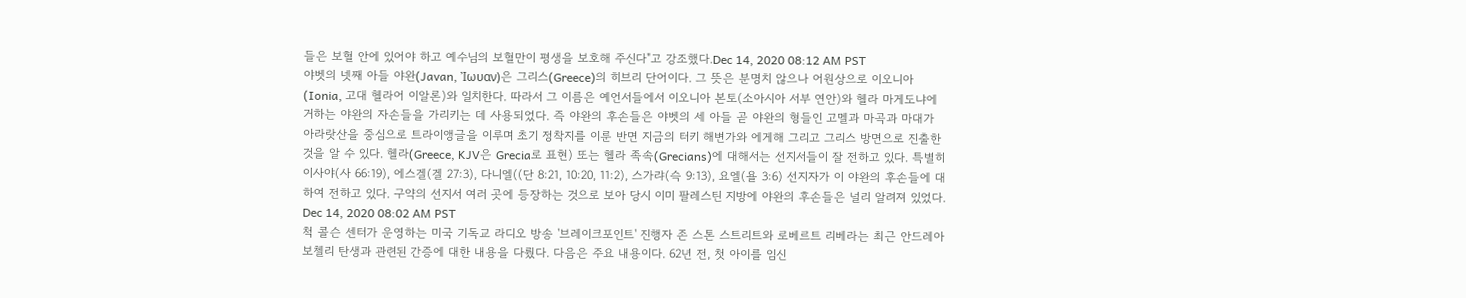들은 보혈 안에 있어야 하고 예수님의 보혈만이 평생을 보호해 주신다"고 강조했다.Dec 14, 2020 08:12 AM PST
야벳의 넷째 아들 야완(Javan, Ἰωυαν)은 그리스(Greece)의 히브리 단어이다. 그 뜻은 분명치 않으나 어원상으로 이오니아(Ionia, 고대 헬라어 이알론)와 일치한다. 따라서 그 이름은 예언서들에서 이오니아 본토(소아시아 서부 연안)와 헬라 마게도냐에 거하는 야완의 자손들을 가리키는 데 사용되었다. 즉 야완의 후손들은 야벳의 세 아들 곧 야완의 형들인 고멜과 마곡과 마대가 아라랏산을 중심으로 트라이앵글을 이루며 초기 정착지를 이룬 반면 지금의 터키 해변가와 에게해 그리고 그리스 방면으로 진출한 것을 알 수 있다. 헬라(Greece, KJV은 Grecia로 표현) 또는 헬라 족속(Grecians)에 대해서는 선지서들이 잘 전하고 있다. 특별히 이사야(사 66:19), 에스겔(겔 27:3), 다니엘((단 8:21, 10:20, 11:2), 스가랴(슥 9:13), 요엘(욜 3:6) 선지자가 이 야완의 후손들에 대하여 전하고 있다. 구약의 선지서 여러 곳에 등장하는 것으로 보아 당시 이미 팔레스틴 지방에 야완의 후손들은 널리 알려져 있었다. Dec 14, 2020 08:02 AM PST
척 콜슨 센터가 운영하는 미국 기독교 라디오 방송 '브레이크포인트' 진행자 존 스톤 스트리트와 로베르트 리베라는 최근 안드레아 보첼리 탄생과 관련된 간증에 대한 내용을 다뤘다. 다음은 주요 내용이다. 62년 전, 첫 아이를 임신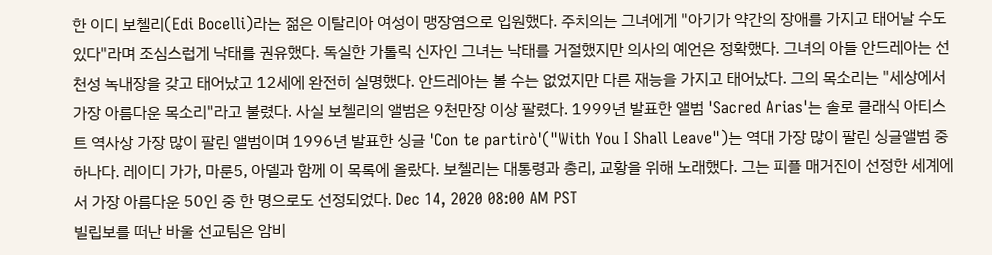한 이디 보첼리(Edi Bocelli)라는 젊은 이탈리아 여성이 맹장염으로 입원했다. 주치의는 그녀에게 "아기가 약간의 장애를 가지고 태어날 수도 있다"라며 조심스럽게 낙태를 권유했다. 독실한 가톨릭 신자인 그녀는 낙태를 거절했지만 의사의 예언은 정확했다. 그녀의 아들 안드레아는 선천성 녹내장을 갖고 태어났고 12세에 완전히 실명했다. 안드레아는 볼 수는 없었지만 다른 재능을 가지고 태어났다. 그의 목소리는 "세상에서 가장 아름다운 목소리"라고 불렸다. 사실 보첼리의 앨범은 9천만장 이상 팔렸다. 1999년 발표한 앨범 'Sacred Arias'는 솔로 클래식 아티스트 역사상 가장 많이 팔린 앨범이며 1996년 발표한 싱글 'Con te partirò'("With You I Shall Leave")는 역대 가장 많이 팔린 싱글앨범 중 하나다. 레이디 가가, 마룬5, 아델과 함께 이 목록에 올랐다. 보첼리는 대통령과 총리, 교황을 위해 노래했다. 그는 피플 매거진이 선정한 세계에서 가장 아름다운 50인 중 한 명으로도 선정되었다. Dec 14, 2020 08:00 AM PST
빌립보를 떠난 바울 선교팀은 암비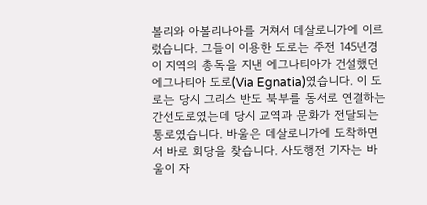볼리와 아볼리나아를 거쳐서 데살로니가에 이르렀습니다. 그들이 이용한 도로는 주전 145년경 이 지역의 총독을 지낸 에그나티아가 건설했던 에그나티아 도로(Via Egnatia)였습니다. 이 도로는 당시 그리스 반도 북부를 동서로 연결하는 간선도로였는데 당시 교역과 문화가 전달되는 통로였습니다. 바울은 데살로니가에 도착하면서 바로 회당을 찾습니다. 사도행전 기자는 바울이 자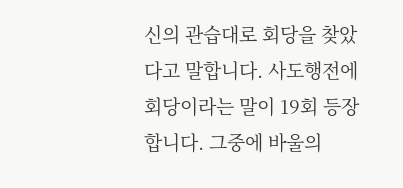신의 관습대로 회당을 찾았다고 말합니다. 사도행전에 회당이라는 말이 19회 등장합니다. 그중에 바울의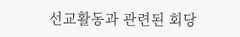선교활동과 관련된 회당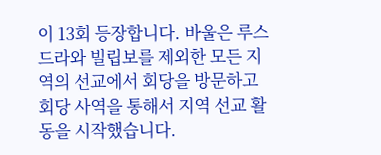이 13회 등장합니다. 바울은 루스드라와 빌립보를 제외한 모든 지역의 선교에서 회당을 방문하고 회당 사역을 통해서 지역 선교 활동을 시작했습니다.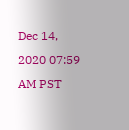Dec 14, 2020 07:59 AM PST